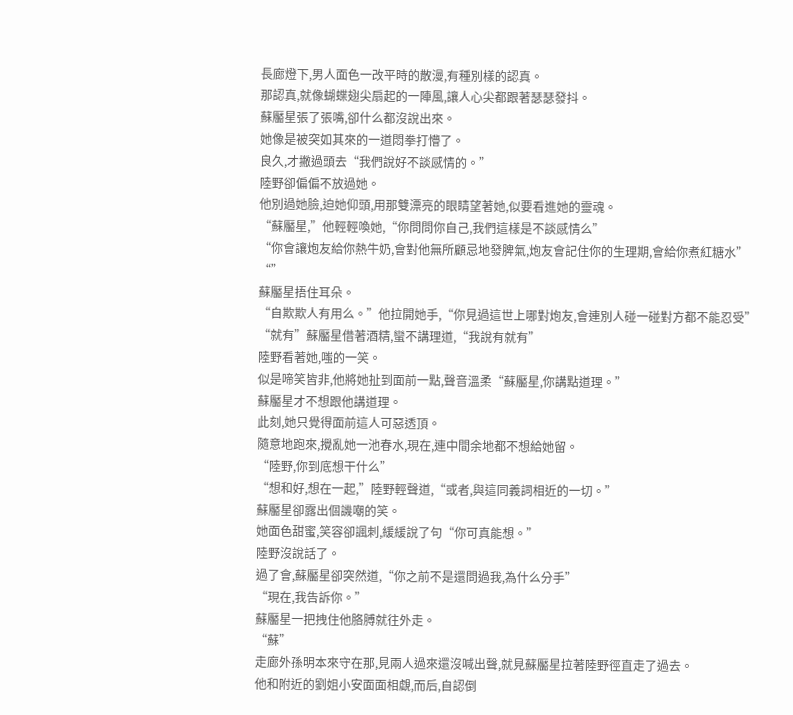長廊燈下,男人面色一改平時的散漫,有種別樣的認真。
那認真,就像蝴蝶翅尖扇起的一陣風,讓人心尖都跟著瑟瑟發抖。
蘇靨星張了張嘴,卻什么都沒說出來。
她像是被突如其來的一道悶拳打懵了。
良久,才撇過頭去“我們說好不談感情的。”
陸野卻偏偏不放過她。
他別過她臉,迫她仰頭,用那雙漂亮的眼睛望著她,似要看進她的靈魂。
“蘇靨星,”他輕輕喚她,“你問問你自己,我們這樣是不談感情么”
“你會讓炮友給你熱牛奶,會對他無所顧忌地發脾氣,炮友會記住你的生理期,會給你煮紅糖水”
“”
蘇靨星捂住耳朵。
“自欺欺人有用么。”他拉開她手,“你見過這世上哪對炮友,會連別人碰一碰對方都不能忍受”
“就有”蘇靨星借著酒精,蠻不講理道,“我說有就有”
陸野看著她,嗤的一笑。
似是啼笑皆非,他將她扯到面前一點,聲音溫柔“蘇靨星,你講點道理。”
蘇靨星才不想跟他講道理。
此刻,她只覺得面前這人可惡透頂。
隨意地跑來,攪亂她一池春水,現在,連中間余地都不想給她留。
“陸野,你到底想干什么”
“想和好,想在一起,”陸野輕聲道,“或者,與這同義詞相近的一切。”
蘇靨星卻露出個譏嘲的笑。
她面色甜蜜,笑容卻諷刺,緩緩說了句“你可真能想。”
陸野沒說話了。
過了會,蘇靨星卻突然道,“你之前不是還問過我,為什么分手”
“現在,我告訴你。”
蘇靨星一把拽住他胳膊就往外走。
“蘇”
走廊外孫明本來守在那,見兩人過來還沒喊出聲,就見蘇靨星拉著陸野徑直走了過去。
他和附近的劉姐小安面面相覷,而后,自認倒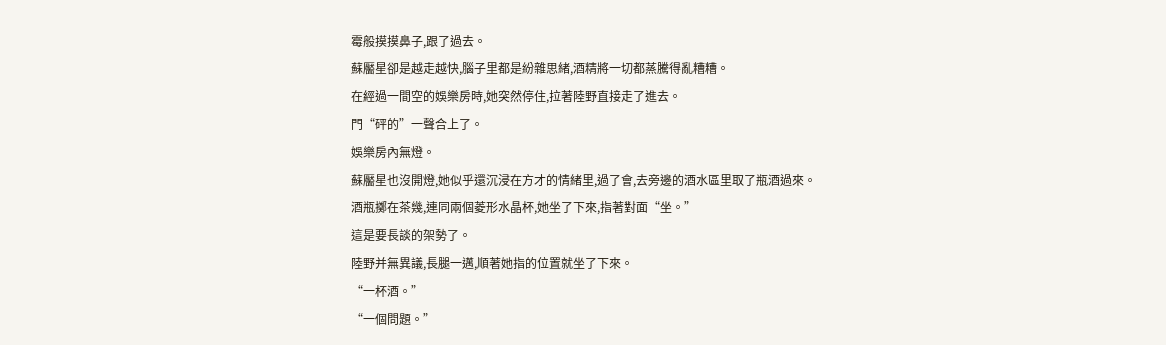霉般摸摸鼻子,跟了過去。
蘇靨星卻是越走越快,腦子里都是紛雜思緒,酒精將一切都蒸騰得亂糟糟。
在經過一間空的娛樂房時,她突然停住,拉著陸野直接走了進去。
門“砰的”一聲合上了。
娛樂房內無燈。
蘇靨星也沒開燈,她似乎還沉浸在方才的情緒里,過了會,去旁邊的酒水區里取了瓶酒過來。
酒瓶擲在茶幾,連同兩個菱形水晶杯,她坐了下來,指著對面“坐。”
這是要長談的架勢了。
陸野并無異議,長腿一邁,順著她指的位置就坐了下來。
“一杯酒。”
“一個問題。”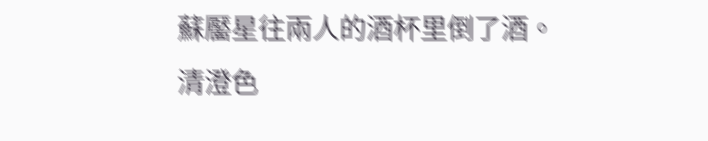蘇靨星往兩人的酒杯里倒了酒。
清澄色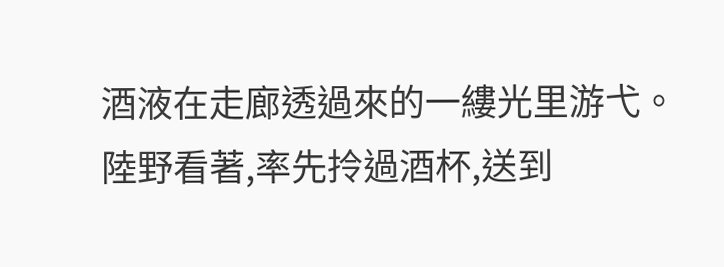酒液在走廊透過來的一縷光里游弋。
陸野看著,率先拎過酒杯,送到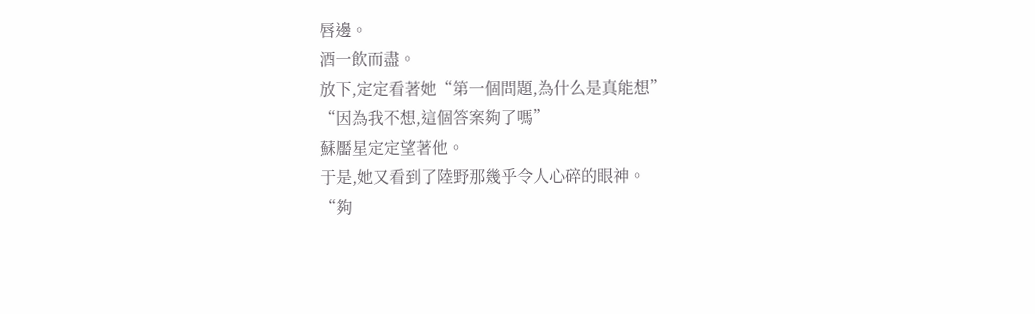唇邊。
酒一飲而盡。
放下,定定看著她“第一個問題,為什么是真能想”
“因為我不想,這個答案夠了嗎”
蘇靨星定定望著他。
于是,她又看到了陸野那幾乎令人心碎的眼神。
“夠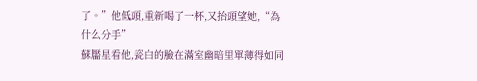了。”他低頭,重新喝了一杯,又抬頭望她,“為什么分手”
蘇靨星看他,瓷白的臉在滿室幽暗里單薄得如同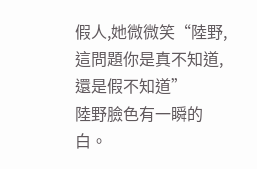假人,她微微笑“陸野,這問題你是真不知道,還是假不知道”
陸野臉色有一瞬的白。